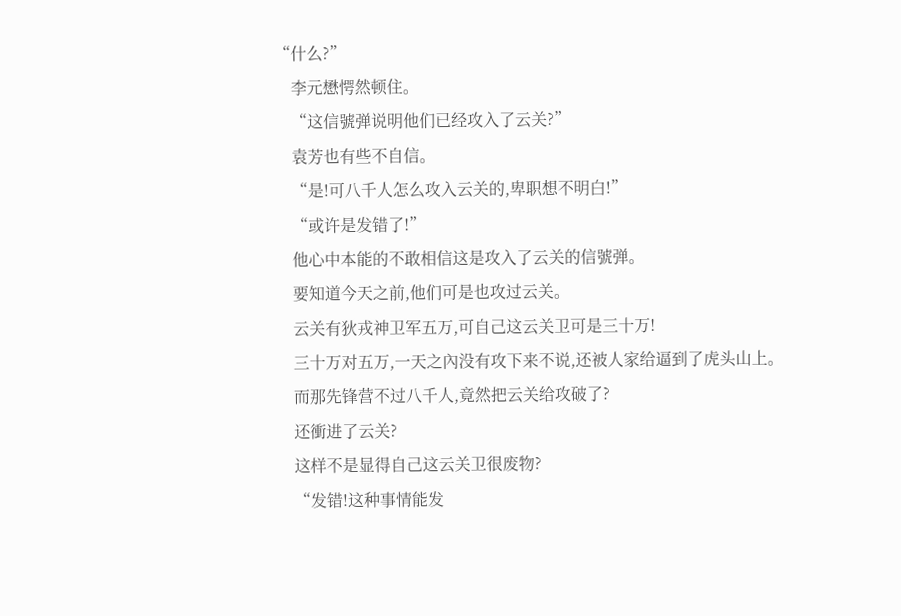“什么?”
    李元懋愕然顿住。
    “这信號弹说明他们已经攻入了云关?”
    袁芳也有些不自信。
    “是!可八千人怎么攻入云关的,卑职想不明白!”
    “或许是发错了!”
    他心中本能的不敢相信这是攻入了云关的信號弹。
    要知道今天之前,他们可是也攻过云关。
    云关有狄戎神卫军五万,可自己这云关卫可是三十万!
    三十万对五万,一天之內没有攻下来不说,还被人家给逼到了虎头山上。
    而那先锋营不过八千人,竟然把云关给攻破了?
    还衝进了云关?
    这样不是显得自己这云关卫很废物?
    “发错!这种事情能发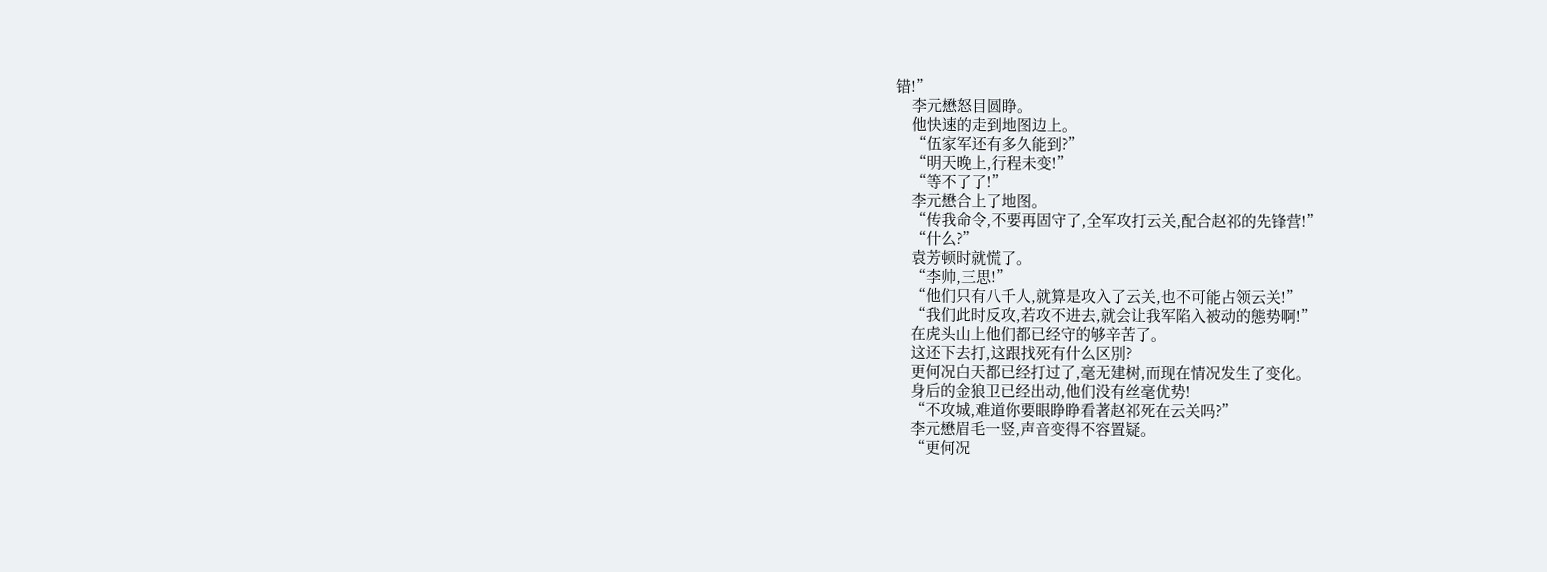错!”
    李元懋怒目圆睁。
    他快速的走到地图边上。
    “伍家军还有多久能到?”
    “明天晚上,行程未变!”
    “等不了了!”
    李元懋合上了地图。
    “传我命令,不要再固守了,全军攻打云关,配合赵祁的先锋营!”
    “什么?”
    袁芳顿时就慌了。
    “李帅,三思!”
    “他们只有八千人,就算是攻入了云关,也不可能占领云关!”
    “我们此时反攻,若攻不进去,就会让我军陷入被动的態势啊!”
    在虎头山上他们都已经守的够辛苦了。
    这还下去打,这跟找死有什么区別?
    更何况白天都已经打过了,毫无建树,而现在情况发生了变化。
    身后的金狼卫已经出动,他们没有丝毫优势!
    “不攻城,难道你要眼睁睁看著赵祁死在云关吗?”
    李元懋眉毛一竖,声音变得不容置疑。
    “更何况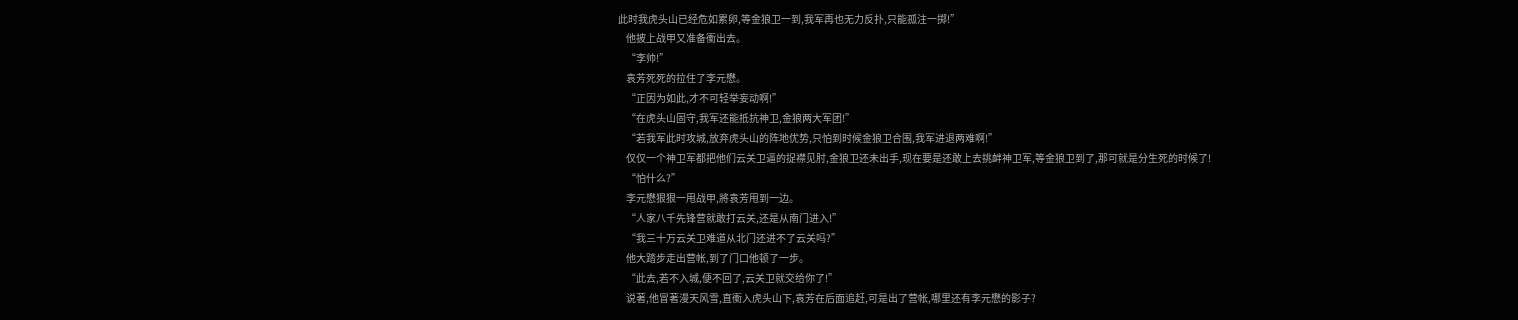此时我虎头山已经危如累卵,等金狼卫一到,我军再也无力反扑,只能孤注一掷!”
    他披上战甲又准备衝出去。
    “李帅!”
    袁芳死死的拉住了李元懋。
    “正因为如此,才不可轻举妄动啊!”
    “在虎头山固守,我军还能抵抗神卫,金狼两大军团!”
    “若我军此时攻城,放弃虎头山的阵地优势,只怕到时候金狼卫合围,我军进退两难啊!”
    仅仅一个神卫军都把他们云关卫逼的捉襟见肘,金狼卫还未出手,现在要是还敢上去挑衅神卫军,等金狼卫到了,那可就是分生死的时候了!
    “怕什么?”
    李元懋狠狠一甩战甲,將袁芳甩到一边。
    “人家八千先锋营就敢打云关,还是从南门进入!”
    “我三十万云关卫难道从北门还进不了云关吗?”
    他大踏步走出营帐,到了门口他顿了一步。
    “此去,若不入城,便不回了,云关卫就交给你了!”
    说著,他冒著漫天风雪,直衝入虎头山下,袁芳在后面追赶,可是出了营帐,哪里还有李元懋的影子?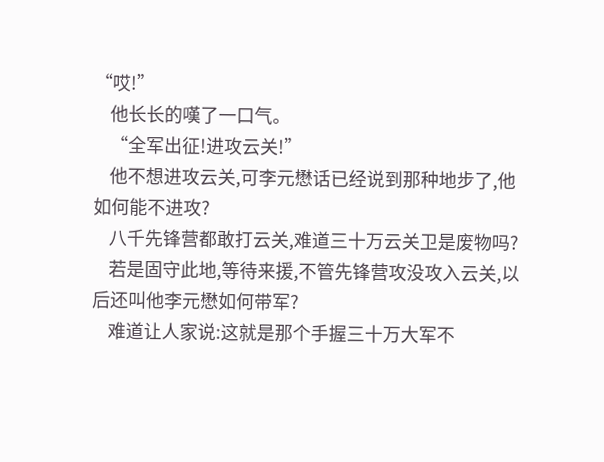“哎!”
    他长长的嘆了一口气。
    “全军出征!进攻云关!”
    他不想进攻云关,可李元懋话已经说到那种地步了,他如何能不进攻?
    八千先锋营都敢打云关,难道三十万云关卫是废物吗?
    若是固守此地,等待来援,不管先锋营攻没攻入云关,以后还叫他李元懋如何带军?
    难道让人家说:这就是那个手握三十万大军不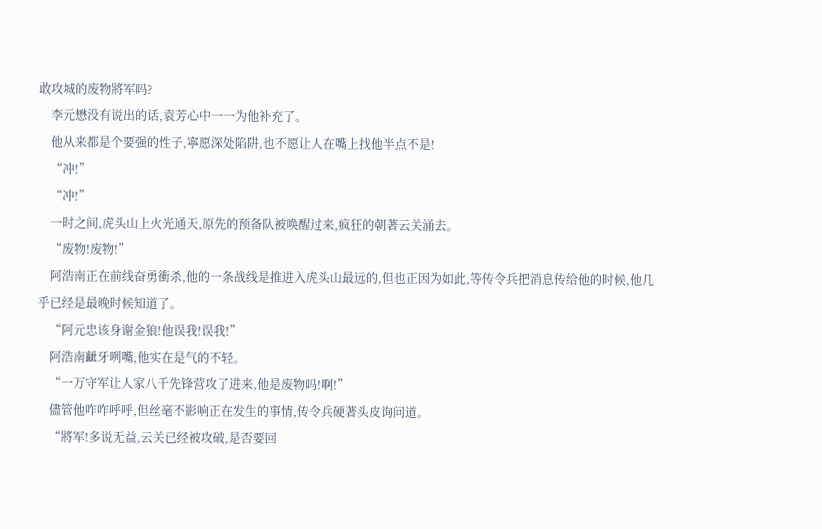敢攻城的废物將军吗?
    李元懋没有说出的话,袁芳心中一一为他补充了。
    他从来都是个要强的性子,寧愿深处陷阱,也不愿让人在嘴上找他半点不是!
    “冲!”
    “冲!”
    一时之间,虎头山上火光通天,原先的预备队被唤醒过来,疯狂的朝著云关涌去。
    “废物!废物!”
    阿浩南正在前线奋勇衝杀,他的一条战线是推进入虎头山最远的,但也正因为如此,等传令兵把消息传给他的时候,他几乎已经是最晚时候知道了。
    “阿元忠该身谢金狼!他误我!误我!”
    阿浩南齜牙咧嘴,他实在是气的不轻。
    “一万守军让人家八千先锋营攻了进来,他是废物吗!啊!”
    儘管他咋咋呼呼,但丝毫不影响正在发生的事情,传令兵硬著头皮询问道。
    “將军!多说无益,云关已经被攻破,是否要回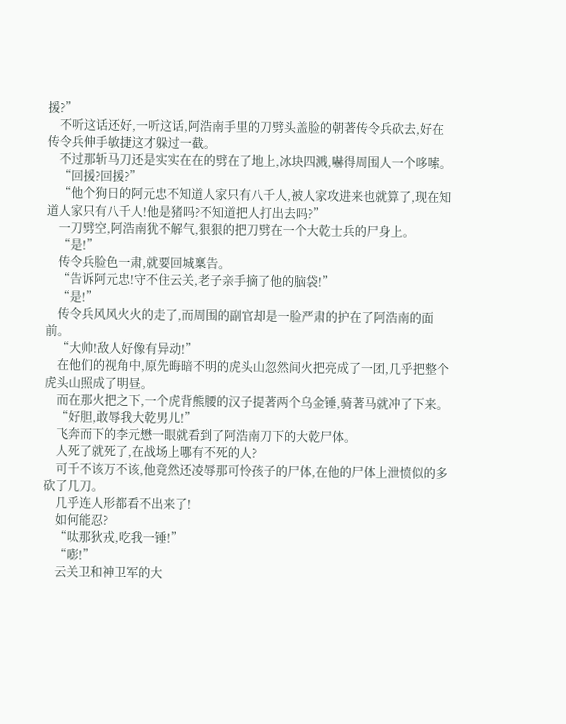援?”
    不听这话还好,一听这话,阿浩南手里的刀劈头盖脸的朝著传令兵砍去,好在传令兵伸手敏捷这才躲过一截。
    不过那斩马刀还是实实在在的劈在了地上,冰块四溅,嚇得周围人一个哆嗦。
    “回援?回援?”
    “他个狗日的阿元忠不知道人家只有八千人,被人家攻进来也就算了,现在知道人家只有八千人!他是猪吗?不知道把人打出去吗?”
    一刀劈空,阿浩南犹不解气,狠狠的把刀劈在一个大乾士兵的尸身上。
    “是!”
    传令兵脸色一肃,就要回城稟告。
    “告诉阿元忠!守不住云关,老子亲手摘了他的脑袋!”
    “是!”
    传令兵风风火火的走了,而周围的副官却是一脸严肃的护在了阿浩南的面前。
    “大帅!敌人好像有异动!”
    在他们的视角中,原先晦暗不明的虎头山忽然间火把亮成了一团,几乎把整个虎头山照成了明昼。
    而在那火把之下,一个虎背熊腰的汉子提著两个乌金锤,骑著马就冲了下来。
    “好胆,敢辱我大乾男儿!”
    飞奔而下的李元懋一眼就看到了阿浩南刀下的大乾尸体。
    人死了就死了,在战场上哪有不死的人?
    可千不该万不该,他竟然还凌辱那可怜孩子的尸体,在他的尸体上泄愤似的多砍了几刀。
    几乎连人形都看不出来了!
    如何能忍?
    “呔那狄戎,吃我一锤!”
    “嘭!”
    云关卫和神卫军的大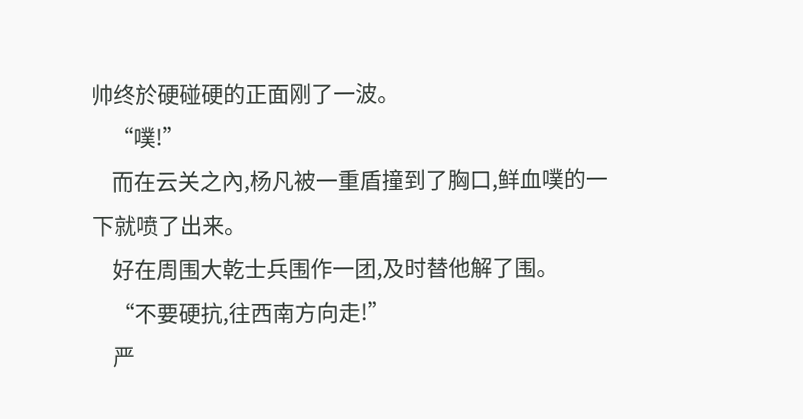帅终於硬碰硬的正面刚了一波。
    “噗!”
    而在云关之內,杨凡被一重盾撞到了胸口,鲜血噗的一下就喷了出来。
    好在周围大乾士兵围作一团,及时替他解了围。
    “不要硬抗,往西南方向走!”
    严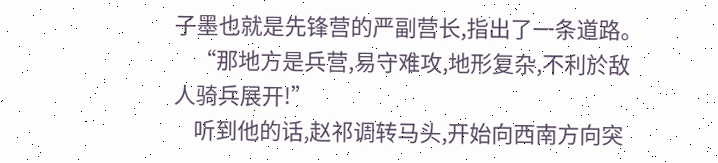子墨也就是先锋营的严副营长,指出了一条道路。
    “那地方是兵营,易守难攻,地形复杂,不利於敌人骑兵展开!”
    听到他的话,赵祁调转马头,开始向西南方向突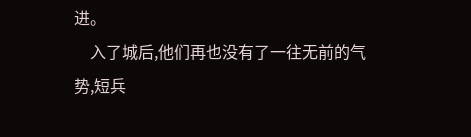进。
    入了城后,他们再也没有了一往无前的气势,短兵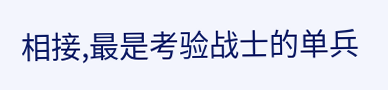相接,最是考验战士的单兵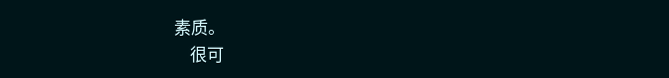素质。
    很可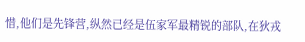惜,他们是先锋营,纵然已经是伍家军最精锐的部队,在狄戎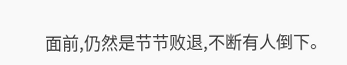面前,仍然是节节败退,不断有人倒下。